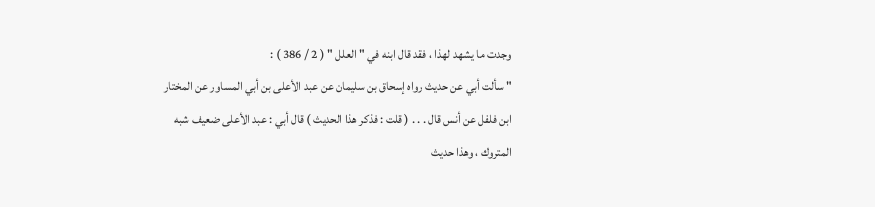وجدت ما يشهد لهذا ، فقد قال ابنه في " العلل " ( 2 / 386 ) :
" سألت أبي عن حديث رواه إسحاق بن سليمان عن عبد الأعلى بن أبي المساور عن المختار
ابن فلفل عن أنس قال . . . ( قلت : فذكر هذا الحديث ) قال أبي : عبد الأعلى ضعيف شبه
المتروك ، وهذا حديث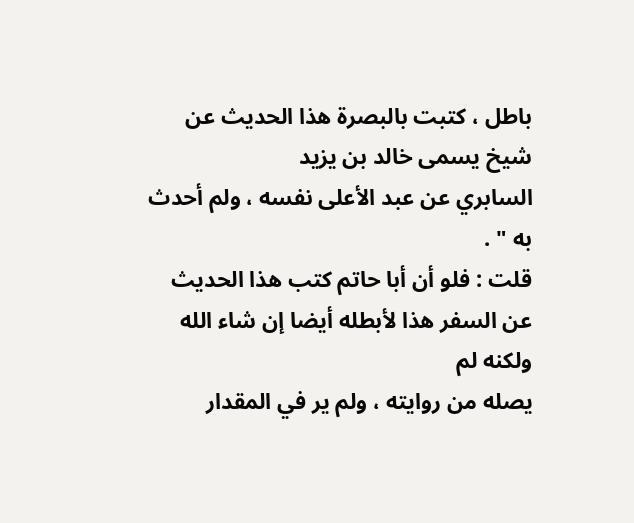باطل ، كتبت بالبصرة هذا الحديث عن شيخ يسمى خالد بن يزيد
السابري عن عبد الأعلى نفسه ، ولم أحدث به " .
قلت : فلو أن أبا حاتم كتب هذا الحديث عن السفر هذا لأبطله أيضا إن شاء الله ولكنه لم
يصله من روايته ، ولم ير في المقدار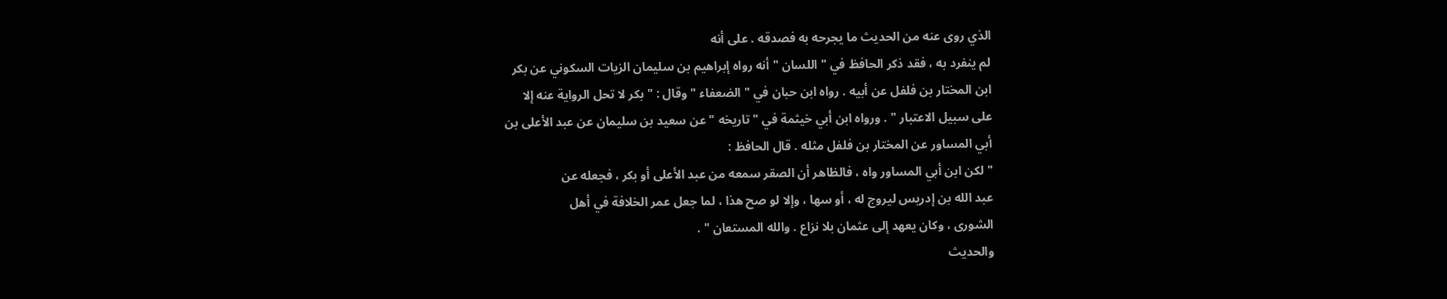الذي روى عنه من الحديث ما يجرحه به فصدقه . على أنه
لم ينفرد به ، فقد ذكر الحافظ في " اللسان " أنه رواه إبراهيم بن سليمان الزيات السكوني عن بكر
ابن المختار بن فلفل عن أبيه . رواه ابن حبان في " الضعفاء " وقال : " بكر لا تحل الرواية عنه إلا
على سبيل الاعتبار " . ورواه ابن أبي خيثمة في " تاريخه " عن سعيد بن سليمان عن عبد الأعلى بن
أبي المساور عن المختار بن فلفل مثله . قال الحافظ :
" لكن ابن أبي المساور واه ، فالظاهر أن الصقر سمعه من عبد الأعلى أو بكر ، فجعله عن
عبد الله بن إدريس ليروج له ، أو سها ، وإلا لو صح هذا ، لما جعل عمر الخلافة في أهل
الشورى ، وكان يعهد إلى عثمان بلا نزاع . والله المستعان " .
والحديث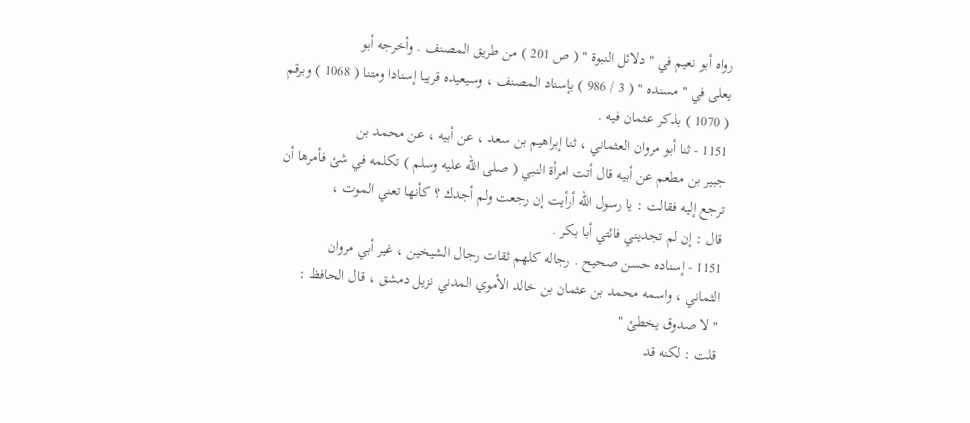رواه أبو نعيم في " دلائل النبوة " ( ص 201 ) من طريق المصنف . وأخرجه أبو
يعلى في " مسنده " ( 3 / 986 ) بإسناد المصنف ، وسيعيده قريبا إسنادا ومتنا ( 1068 ) وبرقم
( 1070 ) بذكر عثمان فيه .
1151 - ثنا أبو مروان العثماني ، ثنا إبراهيم بن سعد ، عن أبيه ، عن محمد بن
جبير بن مطعم عن أبيه قال أتت امرأة النبي ( صلى الله عليه وسلم ) تكلمه في شئ فأمرها أن
ترجع إليه فقالت : يا رسول الله أرأيت إن رجعت ولم أجدك ؟ كأنها تعني الموت ،
قال : إن لم تجديني فائتي أبا بكر .
1151 - إسناده حسن صحيح . رجاله كلهم ثقات رجال الشيخين ، غير أبي مروان
الثماني ، واسمه محمد بن عثمان بن خالد الأموي المدني نزيل دمشق ، قال الحافظ :
" لا صدوق يخطئ "
قلت : لكنه قد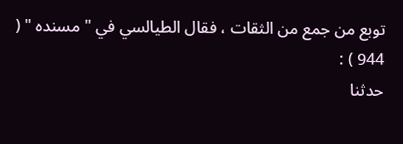توبع من جمع من الثقات ، فقال الطيالسي في " مسنده " ( 944 ) :
حدثنا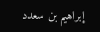إبراهيم بن سعدد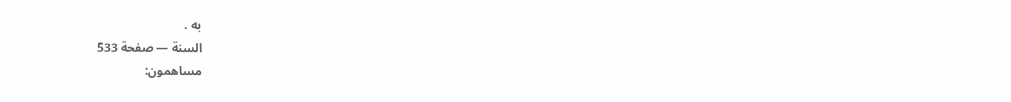به .
السنة — صفحة 533
مساهمون: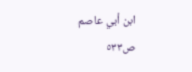ابن أبي عاصم
ص٥٣٣